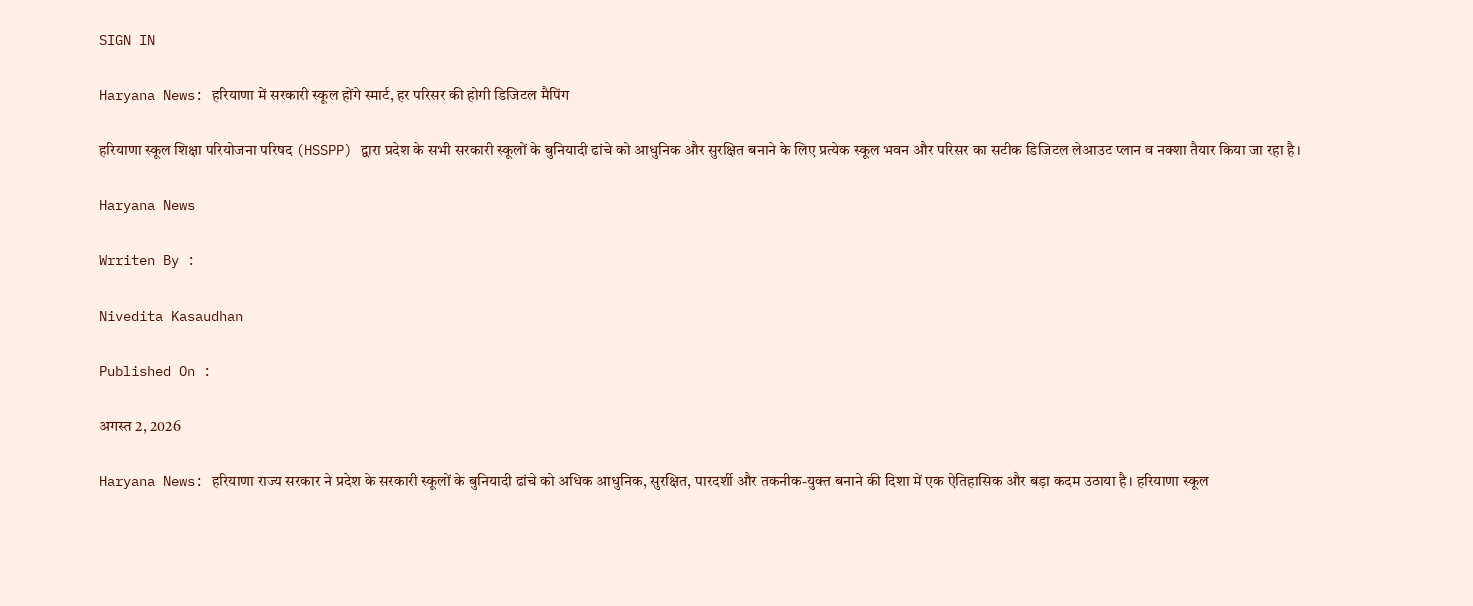SIGN IN

Haryana News: हरियाणा में सरकारी स्कूल होंगे स्मार्ट, हर परिसर की होगी डिजिटल मैपिंग

हरियाणा स्कूल शिक्षा परियोजना परिषद (HSSPP) द्वारा प्रदेश के सभी सरकारी स्कूलों के बुनियादी ढांचे को आधुनिक और सुरक्षित बनाने के लिए प्रत्येक स्कूल भवन और परिसर का सटीक डिजिटल लेआउट प्लान व नक्शा तैयार किया जा रहा है।

Haryana News

Wrriten By :

Nivedita Kasaudhan

Published On :

अगस्त 2, 2026

Haryana News: हरियाणा राज्य सरकार ने प्रदेश के सरकारी स्कूलों के बुनियादी ढांचे को अधिक आधुनिक, सुरक्षित, पारदर्शी और तकनीक-युक्त बनाने की दिशा में एक ऐतिहासिक और बड़ा कदम उठाया है। हरियाणा स्कूल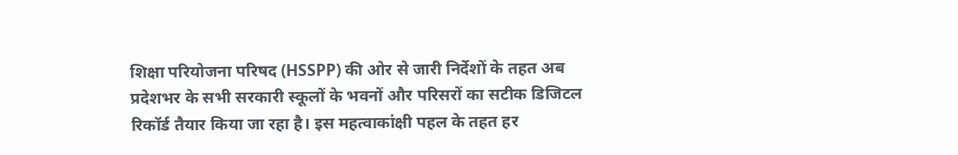शिक्षा परियोजना परिषद (HSSPP) की ओर से जारी निर्देशों के तहत अब प्रदेशभर के सभी सरकारी स्कूलों के भवनों और परिसरों का सटीक डिजिटल रिकॉर्ड तैयार किया जा रहा है। इस महत्वाकांक्षी पहल के तहत हर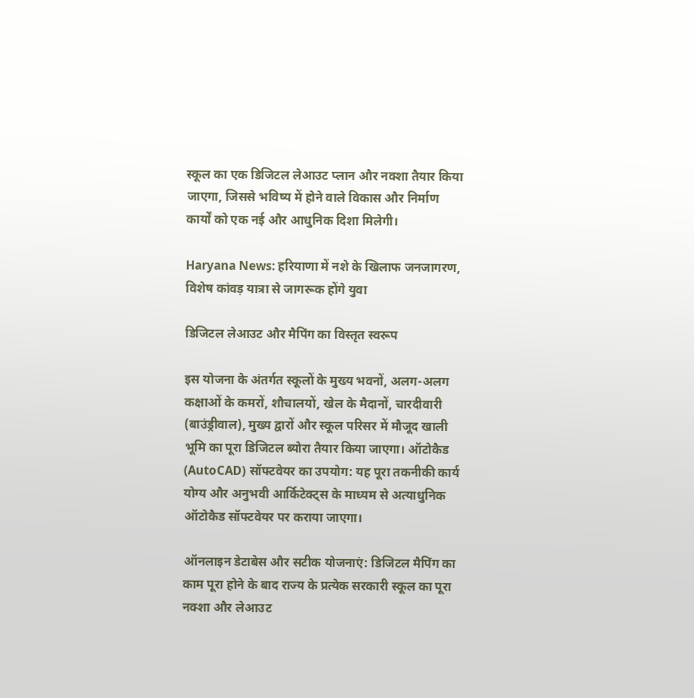स्कूल का एक डिजिटल लेआउट प्लान और नक्शा तैयार किया जाएगा, जिससे भविष्य में होने वाले विकास और निर्माण कार्यों को एक नई और आधुनिक दिशा मिलेगी।

Haryana News: हरियाणा में नशे के खिलाफ जनजागरण, विशेष कांवड़ यात्रा से जागरूक होंगे युवा

डिजिटल लेआउट और मैपिंग का विस्तृत स्वरूप

इस योजना के अंतर्गत स्कूलों के मुख्य भवनों, अलग-अलग कक्षाओं के कमरों, शौचालयों, खेल के मैदानों, चारदीवारी (बाउंड्रीवाल), मुख्य द्वारों और स्कूल परिसर में मौजूद खाली भूमि का पूरा डिजिटल ब्योरा तैयार किया जाएगा। ऑटोकैड (AutoCAD) सॉफ्टवेयर का उपयोग: यह पूरा तकनीकी कार्य योग्य और अनुभवी आर्किटेक्ट्स के माध्यम से अत्याधुनिक ऑटोकैड सॉफ्टवेयर पर कराया जाएगा।

ऑनलाइन डेटाबेस और सटीक योजनाएं: डिजिटल मैपिंग का काम पूरा होने के बाद राज्य के प्रत्येक सरकारी स्कूल का पूरा नक्शा और लेआउट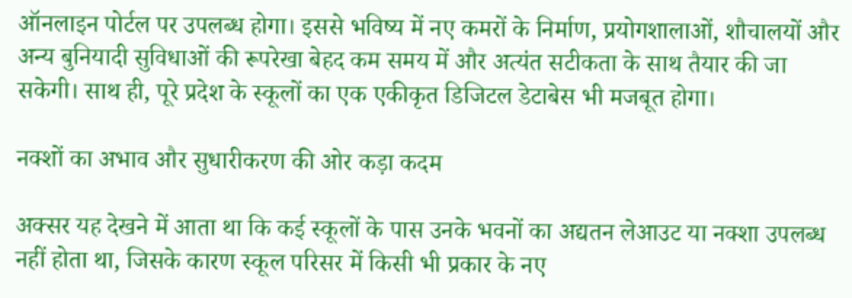ऑनलाइन पोर्टल पर उपलब्ध होगा। इससे भविष्य में नए कमरों के निर्माण, प्रयोगशालाओं, शौचालयों और अन्य बुनियादी सुविधाओं की रूपरेखा बेहद कम समय में और अत्यंत सटीकता के साथ तैयार की जा सकेगी। साथ ही, पूरे प्रदेश के स्कूलों का एक एकीकृत डिजिटल डेटाबेस भी मजबूत होगा।

नक्शों का अभाव और सुधारीकरण की ओर कड़ा कदम

अक्सर यह देखने में आता था कि कई स्कूलों के पास उनके भवनों का अद्यतन लेआउट या नक्शा उपलब्ध नहीं होता था, जिसके कारण स्कूल परिसर में किसी भी प्रकार के नए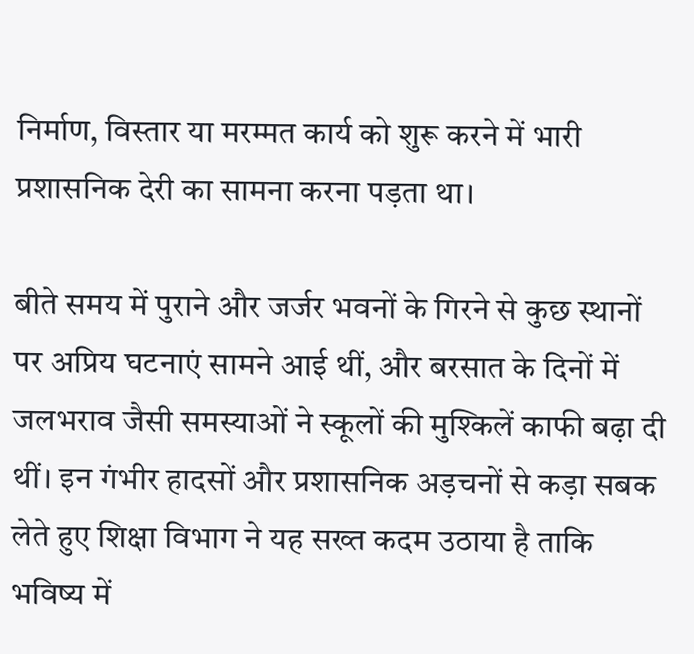निर्माण, विस्तार या मरम्मत कार्य को शुरू करने में भारी प्रशासनिक देरी का सामना करना पड़ता था।

बीते समय में पुराने और जर्जर भवनों के गिरने से कुछ स्थानों पर अप्रिय घटनाएं सामने आई थीं, और बरसात के दिनों में जलभराव जैसी समस्याओं ने स्कूलों की मुश्किलें काफी बढ़ा दी थीं। इन गंभीर हादसों और प्रशासनिक अड़चनों से कड़ा सबक लेते हुए शिक्षा विभाग ने यह सख्त कदम उठाया है ताकि भविष्य में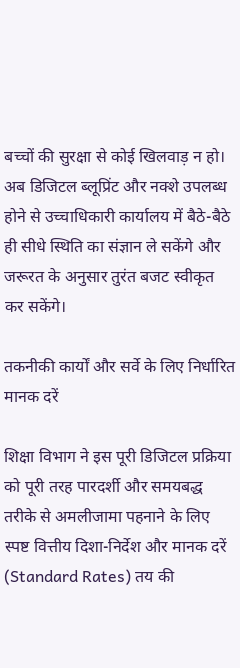बच्चों की सुरक्षा से कोई खिलवाड़ न हो। अब डिजिटल ब्लूप्रिंट और नक्शे उपलब्ध होने से उच्चाधिकारी कार्यालय में बैठे-बैठे ही सीधे स्थिति का संज्ञान ले सकेंगे और जरूरत के अनुसार तुरंत बजट स्वीकृत कर सकेंगे।

तकनीकी कार्यों और सर्वे के लिए निर्धारित मानक दरें

शिक्षा विभाग ने इस पूरी डिजिटल प्रक्रिया को पूरी तरह पारदर्शी और समयबद्ध तरीके से अमलीजामा पहनाने के लिए स्पष्ट वित्तीय दिशा-निर्देश और मानक दरें (Standard Rates) तय की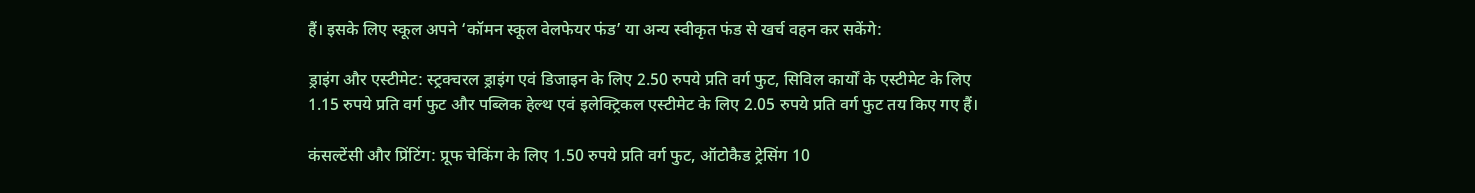हैं। इसके लिए स्कूल अपने ‘कॉमन स्कूल वेलफेयर फंड’ या अन्य स्वीकृत फंड से खर्च वहन कर सकेंगे:

ड्राइंग और एस्टीमेट: स्ट्रक्चरल ड्राइंग एवं डिजाइन के लिए 2.50 रुपये प्रति वर्ग फुट, सिविल कार्यों के एस्टीमेट के लिए 1.15 रुपये प्रति वर्ग फुट और पब्लिक हेल्थ एवं इलेक्ट्रिकल एस्टीमेट के लिए 2.05 रुपये प्रति वर्ग फुट तय किए गए हैं।

कंसल्टेंसी और प्रिंटिंग: प्रूफ चेकिंग के लिए 1.50 रुपये प्रति वर्ग फुट, ऑटोकैड ट्रेसिंग 10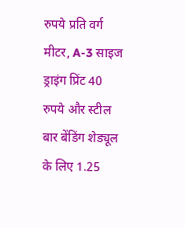रुपये प्रति वर्ग मीटर, A-3 साइज ड्राइंग प्रिंट 40 रुपये और स्टील बार बेंडिंग शेड्यूल के लिए 1.25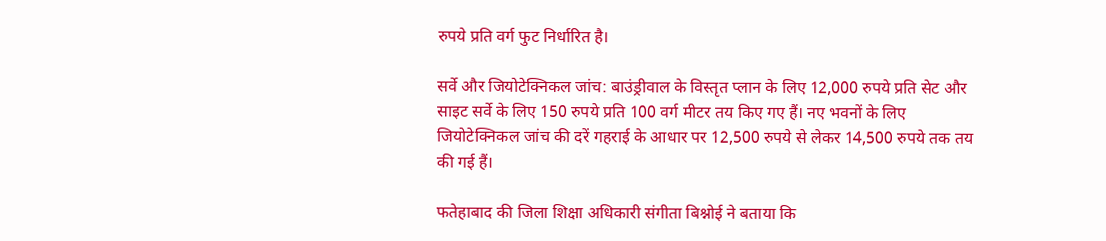रुपये प्रति वर्ग फुट निर्धारित है।

सर्वे और जियोटेक्निकल जांच: बाउंड्रीवाल के विस्तृत प्लान के लिए 12,000 रुपये प्रति सेट और साइट सर्वे के लिए 150 रुपये प्रति 100 वर्ग मीटर तय किए गए हैं। नए भवनों के लिए जियोटेक्निकल जांच की दरें गहराई के आधार पर 12,500 रुपये से लेकर 14,500 रुपये तक तय की गई हैं।

फतेहाबाद की जिला शिक्षा अधिकारी संगीता बिश्नोई ने बताया कि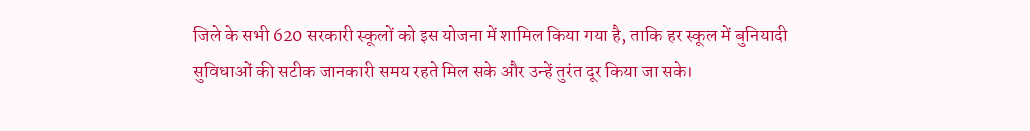जिले के सभी 620 सरकारी स्कूलों को इस योजना में शामिल किया गया है, ताकि हर स्कूल में बुनियादी सुविधाओं की सटीक जानकारी समय रहते मिल सके और उन्हें तुरंत दूर किया जा सके।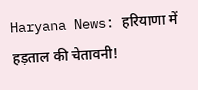Haryana News: हरियाणा में हड़ताल की चेतावनी!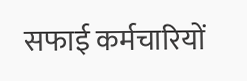सफाई कर्मचारियों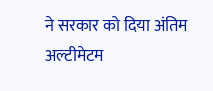ने सरकार को दिया अंतिम अल्टीमेटम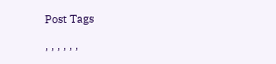Post Tags

, , , , , ,